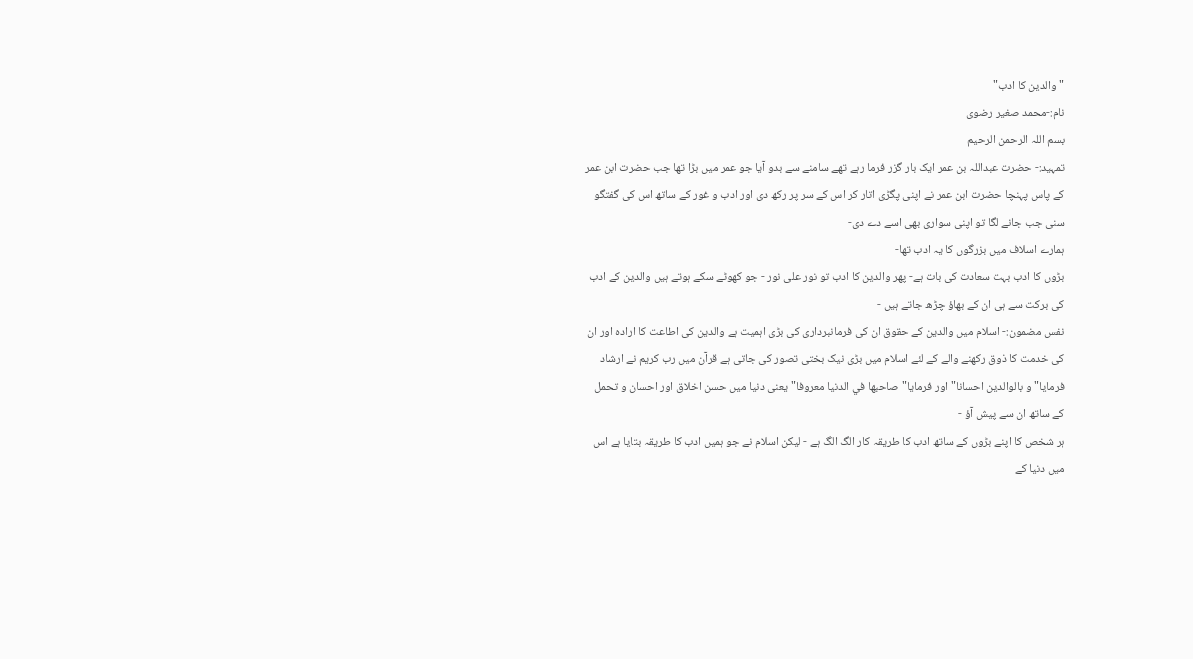"والدین کا ادب"
نام:-محمد صغیر رضوی
بسم اللہ الرحمن الرحیم
تمہید:- حضرت عبداللہ بن عمر ایک بار گزر فرما رہے تھے سامنے سے بدو آیا جو عمر میں بڑا تھا جب حضرت ابن عمر کے پاس پہنچا حضرت ابن عمر نے اپنی پگڑی اتار کر اس کے سر پر رکھ دی اور ادب و غور کے ساتھ اس کی گفتگو سنی جب جانے لگا تو اپنی سواری بھی اسے دے دی-
ہمارے اسلاف میں بزرگوں کا یہ ادب تھا-
بڑوں کا ادب بہت سعادت کی بات ہے- پھر والدین کا ادب تو نور علی نور - جو کھوٹے سکے ہوتے ہیں والدین کے ادب کی برکت سے ہی ان کے بھاؤ چڑھ جاتے ہیں -
نفس مضمون:- اسلام میں والدین کے حقوق ان کی فرمانبرداری کی بڑی اہمیت ہے والدین کی اطاعت کا ارادہ اور ان کی خدمت کا ذوق رکھنے والے کے لئے اسلام میں بڑی نیک بختی تصور کی جاتی ہے قرآن میں رب کریم نے ارشاد فرمایا"و بالوالدين احسانا" اور فرمایا"صاحبها في الدنيا معروفا" یعنی دنیا میں حسن اخلاق اور احسان و تحمل کے ساتھ ان سے پیش آؤ -
ہر شخص کا اپنے بڑوں کے ساتھ ادب کا طریقہ کار الگ الگ ہے - لیکن اسلام نے جو ہمیں ادب کا طریقہ بتایا ہے اس میں دنیا کے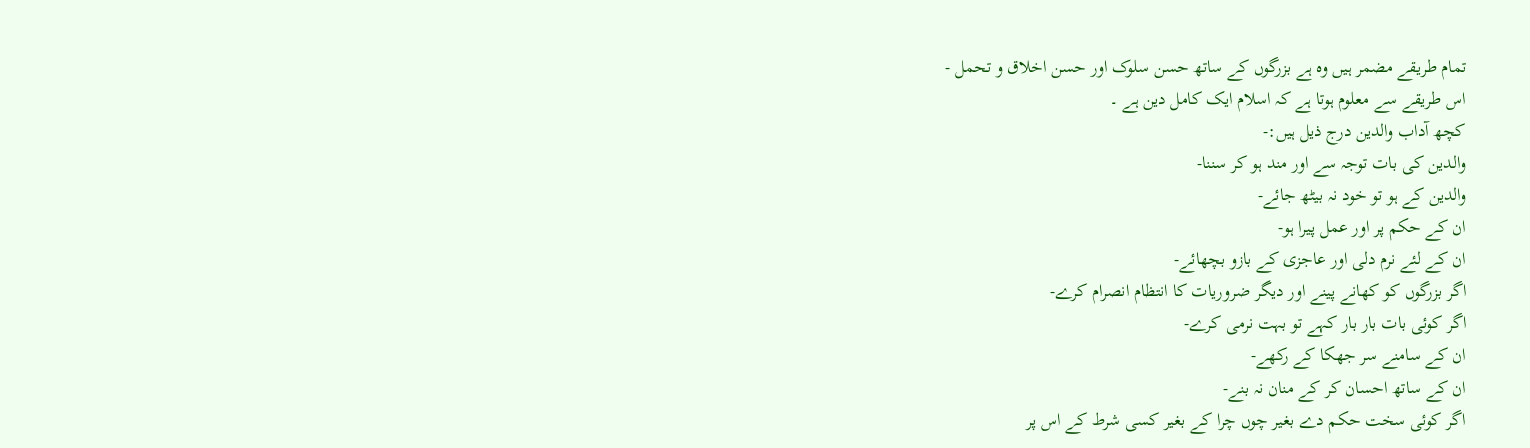تمام طریقے مضمر ہیں وہ ہے بزرگوں کے ساتھ حسن سلوک اور حسن اخلاق و تحمل -
اس طریقے سے معلوم ہوتا ہے کہ اسلام ایک کامل دین ہے ۔
کچھ آداب والدین درج ذیل ہیں:-
والدین کی بات توجہ سے اور مند ہو کر سننا-
والدین کے ہو تو خود نہ بیٹھ جائے-
ان کے حکم پر اور عمل پیرا ہو-
ان کے لئے نرم دلی اور عاجزی کے بازو بچھائے-
اگر بزرگوں کو کھانے پینے اور دیگر ضروریات کا انتظام انصرام کرے-
اگر کوئی بات بار بار کہے تو بہت نرمی کرے-
ان کے سامنے سر جھکا کے رکھے-
ان کے ساتھ احسان کر کے منان نہ بنے-
اگر کوئی سخت حکم دے بغیر چوں چرا کے بغیر کسی شرط کے اس پر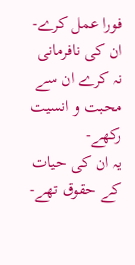فورا عمل کرے-
ان کی نافرمانی نہ کرے ان سے محبت و انسیت رکھے-
یہ ان کی حیات کے حقوق تھے-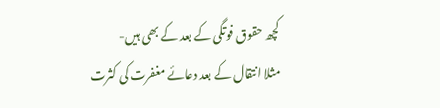کچھ حقوق فوتگی کے بعد کے بھی ہیں-
مثلا انتقال کے بعد دعائے مغفرت کی کثرت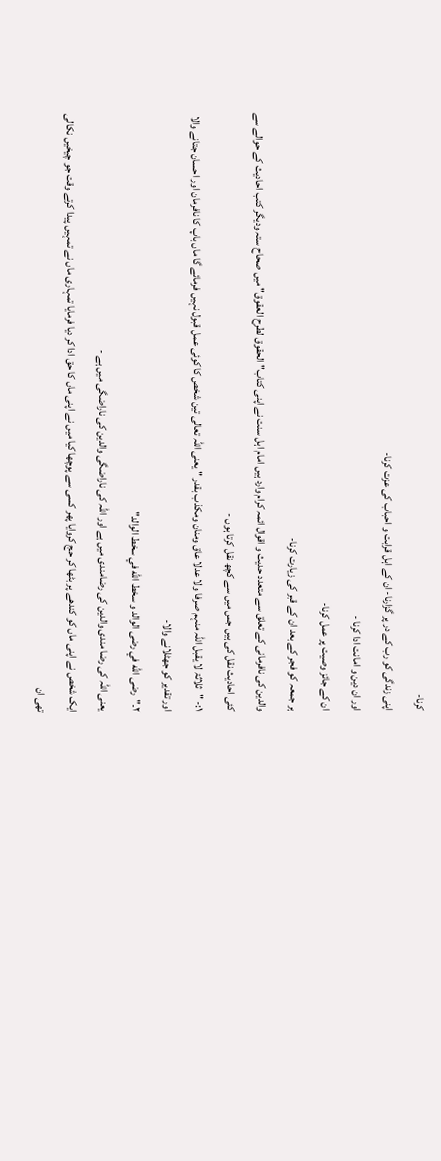کرنا-
اپنی زندگی کو رب کے در پر گزارنا- ان کے اہل قرابت و احباب کی عزت کرنا-
اور ان دین و امانت ادا کرنا -
ان کے جائز وصیت پر عمل کرنا-
ہر جمعہ کو فجر کے بعد ان کے قبر کی زیارت کرنا-
والدین کی نافرمانی کے تعلق سے متعدد حدیث و اقوال ائمہ کرام وارد ہیں امام اہل سنت نے اپنی کتاب" الحقوق لطرح العقوق" میں صحاح ستہ ودیگر کتب احادیث کے حوالے سے کئی احادیث نقل کی ہیں جس میں سے کچھ نقل کرتا ہوں -
۱:- "ثلاثۃ لا یقبل اللہ منہم صرفا ولا عدلا عاق ومنان ومکذب بقدر " یعنی اللہ تعالی تین شخص کا کوئی عمل قبول نہیں فرمائے گا ماں باپ کا نافرمان اور احسان جتانے والا اور تقدیر کو جھٹلانے والا-
۲۔"رضى الله في رضى الوالد و سخط الله في سخط الوالد"
یعنی اللہ کی رضا مندی والدین کی رضامندی میں ہے اور اللہ کی ناراضگی والدین کی ناراضگی میں ہے -
ایک شخص نے اپنی ماں کو کندھے پر بٹھا کر حج کروایا پھر کسی سے پوچھا کیا میں نے اپنی ماں کا حق ادا کر دیا فرمایا تمہاری ماں نے تمہیں پیدا کرتے وقت جو چیخیں نکالی تھی ان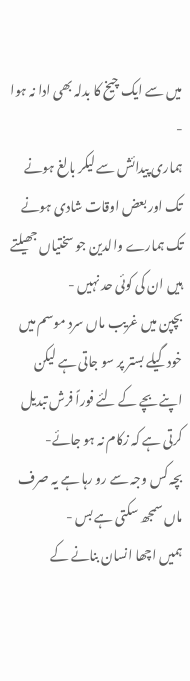میں سے ایک چیخ کا بدلہ بھی ادا نہ ہوا -
ہماری پیدائش سے لیکر بالغ ہونے تک اور بعض اوقات شادی ہونے تک ہمارے والدین جو سختیاں جھیلتے ہیں ان کی کوئی حد نہیں -
بچپن میں غریب ماں سرد موسم میں خود گیلے بستر پر سو جاتی ہے لیکن اپنے بچے کے لئے فوراً فرش تبدیل کرتی ہے کہ زکام نہ ہو جائے-
بچہ کس وجہ سے رو رہا ہے یہ صرف ماں سمجھ سکتی ہے بس -
ہمیں اچھا انسان بنانے کے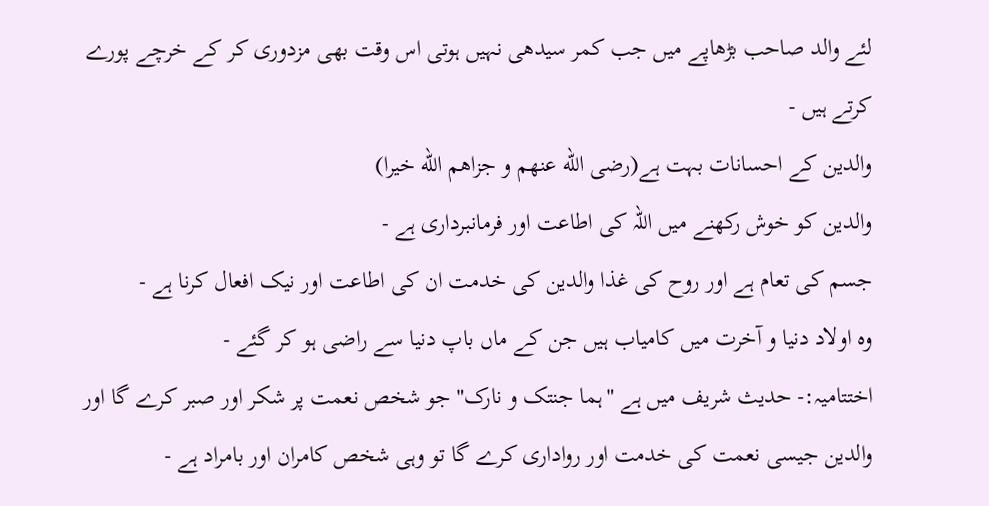لئے والد صاحب بڑھاپے میں جب کمر سیدھی نہیں ہوتی اس وقت بھی مزدوری کر کے خرچے پورے کرتے ہیں -
والدین کے احسانات بہت ہے(رضى الله عنهم و جزاهم الله خيرا)
والدین کو خوش رکھنے میں اللہ کی اطاعت اور فرمانبرداری ہے -
جسم کی تعام ہے اور روح کی غذا والدین کی خدمت ان کی اطاعت اور نیک افعال کرنا ہے -
وہ اولاد دنیا و آخرت میں کامیاب ہیں جن کے ماں باپ دنیا سے راضی ہو کر گئے -
اختتامیہ:- حدیث شریف میں ہے "ہما جنتک و نارک" جو شخص نعمت پر شکر اور صبر کرے گا اور والدین جیسی نعمت کی خدمت اور رواداری کرے گا تو وہی شخص کامران اور بامراد ہے -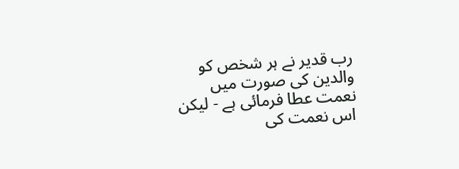رب قدیر نے ہر شخص کو والدین کی صورت میں نعمت عطا فرمائی ہے - لیکن اس نعمت کی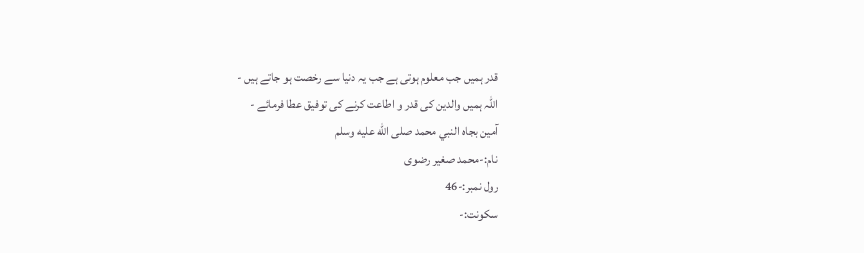قدر ہمیں جب معلوم ہوتی ہے جب یہ دنیا سے رخصت ہو جاتے ہیں -
اللہ ہمیں والدین کی قدر و اطاعت کرنے کی توفیق عطا فرمائے -
آمین بجاه النبي محمد صلى الله عليه وسلم
نام:-محمد صغیر رضوی
رول نمبر:-46
سکونت:-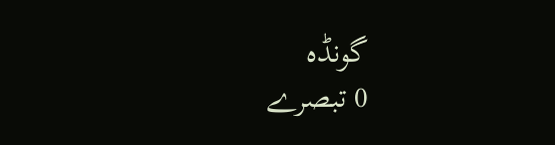گونڈہ
0 تبصرے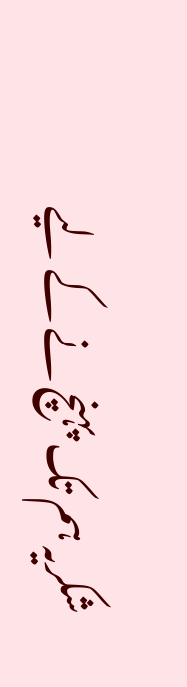شکریہ ہم تک پہنچ نے کے لیے